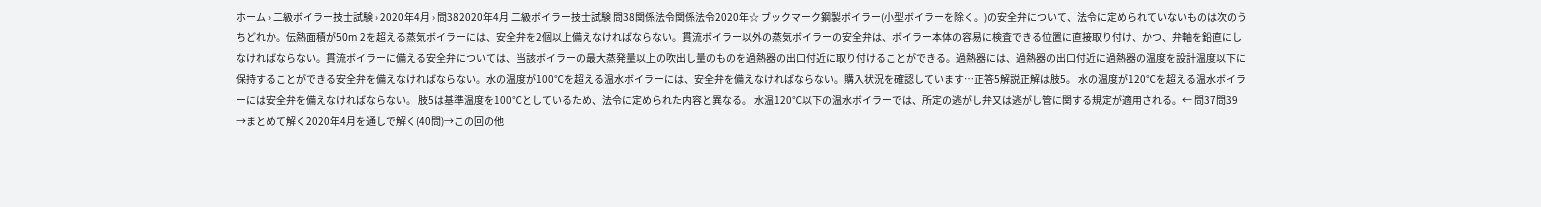ホーム › 二級ボイラー技士試験 › 2020年4月 › 問382020年4月 二級ボイラー技士試験 問38関係法令関係法令2020年☆ ブックマーク鋼製ボイラー(小型ボイラーを除く。)の安全弁について、法令に定められていないものは次のうちどれか。伝熱面積が50m 2を超える蒸気ボイラーには、安全弁を2個以上備えなければならない。貫流ボイラー以外の蒸気ボイラーの安全弁は、ボイラー本体の容易に検査できる位置に直接取り付け、かつ、弁軸を鉛直にしなければならない。貫流ボイラーに備える安全弁については、当該ボイラーの最大蒸発量以上の吹出し量のものを過熱器の出口付近に取り付けることができる。過熱器には、過熱器の出口付近に過熱器の温度を設計温度以下に保持することができる安全弁を備えなければならない。水の温度が100℃を超える温水ボイラーには、安全弁を備えなければならない。購入状況を確認しています…正答5解説正解は肢5。 水の温度が120℃を超える温水ボイラーには安全弁を備えなければならない。 肢5は基準温度を100℃としているため、法令に定められた内容と異なる。 水温120℃以下の温水ボイラーでは、所定の逃がし弁又は逃がし管に関する規定が適用される。← 問37問39 →まとめて解く2020年4月を通しで解く(40問)→この回の他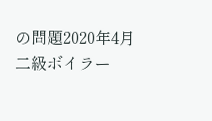の問題2020年4月 二級ボイラー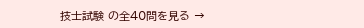技士試験 の全40問を見る →